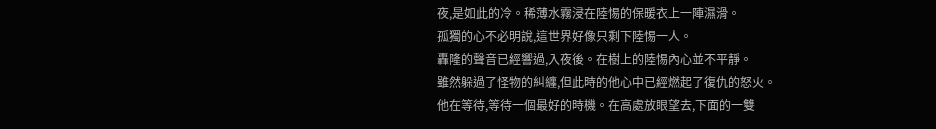夜,是如此的冷。稀薄水霧浸在陸惕的保暖衣上一陣濕滑。
孤獨的心不必明說,這世界好像只剩下陸惕一人。
轟隆的聲音已經響過,入夜後。在樹上的陸惕內心並不平靜。
雖然躲過了怪物的糾纏,但此時的他心中已經燃起了復仇的怒火。
他在等待,等待一個最好的時機。在高處放眼望去,下面的一雙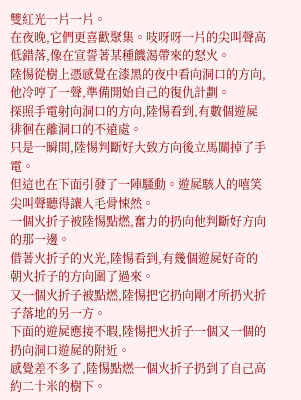雙紅光一片一片。
在夜晚,它們更喜歡聚集。吱呀呀一片的尖叫聲高低錯落,像在宣誓著某種饑渴帶來的怒火。
陸惕從樹上憑感覺在漆黑的夜中看向洞口的方向,他冷哼了一聲,準備開始自己的復仇計劃。
探照手電射向洞口的方向,陸惕看到,有數個遊屍徘徊在離洞口的不遠處。
只是一瞬間,陸惕判斷好大致方向後立馬關掉了手電。
但這也在下面引發了一陣騷動。遊屍駭人的嘻笑尖叫聲聽得讓人毛骨悚然。
一個火折子被陸惕點燃,奮力的扔向他判斷好方向的那一邊。
借著火折子的火光,陸惕看到,有幾個遊屍好奇的朝火折子的方向圍了過來。
又一個火折子被點燃,陸惕把它扔向剛才所扔火折子落地的另一方。
下面的遊屍應接不暇,陸惕把火折子一個又一個的扔向洞口遊屍的附近。
感覺差不多了,陸惕點燃一個火折子扔到了自己高約二十米的樹下。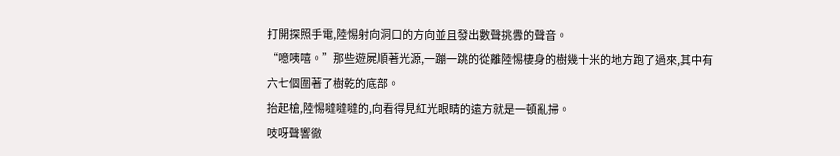打開探照手電,陸惕射向洞口的方向並且發出數聲挑釁的聲音。
“噫咦嘻。”那些遊屍順著光源,一蹦一跳的從離陸惕棲身的樹幾十米的地方跑了過來,其中有六七個圍著了樹乾的底部。
抬起槍,陸惕噠噠噠的,向看得見紅光眼睛的遠方就是一頓亂掃。
吱呀聲響徹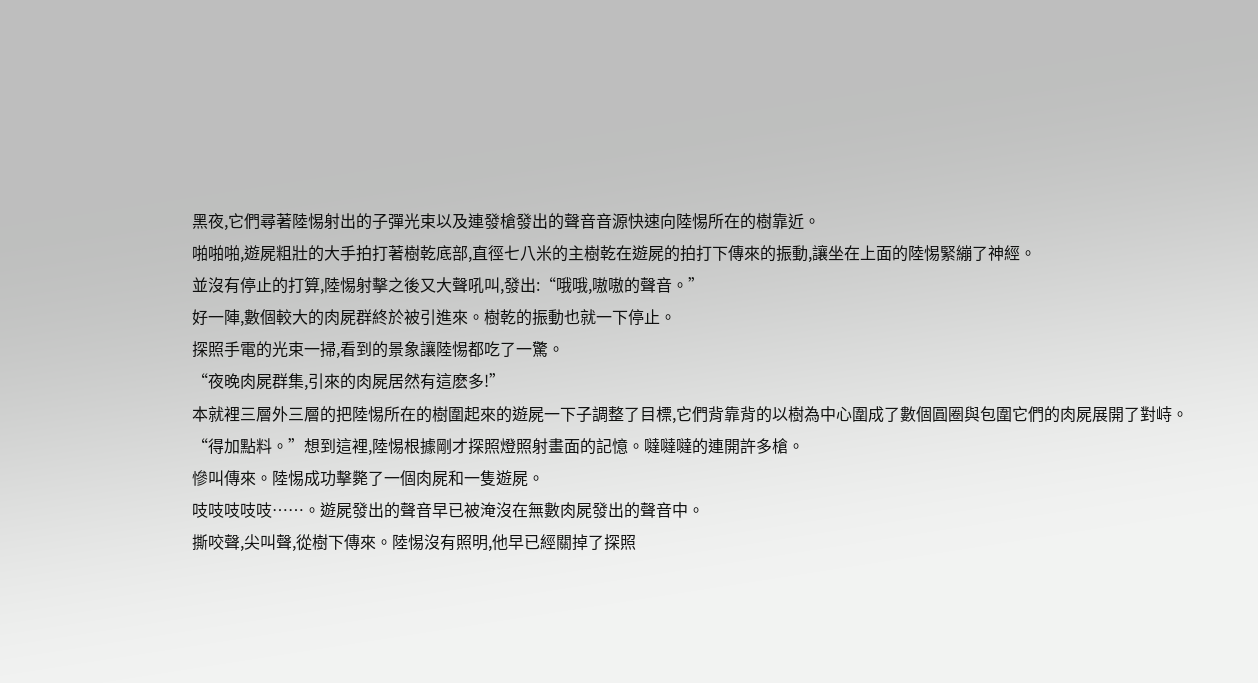黑夜,它們尋著陸惕射出的子彈光束以及連發槍發出的聲音音源快速向陸惕所在的樹靠近。
啪啪啪,遊屍粗壯的大手拍打著樹乾底部,直徑七八米的主樹乾在遊屍的拍打下傳來的振動,讓坐在上面的陸惕緊繃了神經。
並沒有停止的打算,陸惕射擊之後又大聲吼叫,發出:“哦哦,嗷嗷的聲音。”
好一陣,數個較大的肉屍群終於被引進來。樹乾的振動也就一下停止。
探照手電的光束一掃,看到的景象讓陸惕都吃了一驚。
“夜晚肉屍群集,引來的肉屍居然有這麽多!”
本就裡三層外三層的把陸惕所在的樹圍起來的遊屍一下子調整了目標,它們背靠背的以樹為中心圍成了數個圓圈與包圍它們的肉屍展開了對峙。
“得加點料。”想到這裡,陸惕根據剛才探照燈照射畫面的記憶。噠噠噠的連開許多槍。
慘叫傳來。陸惕成功擊斃了一個肉屍和一隻遊屍。
吱吱吱吱吱……。遊屍發出的聲音早已被淹沒在無數肉屍發出的聲音中。
撕咬聲,尖叫聲,從樹下傳來。陸惕沒有照明,他早已經關掉了探照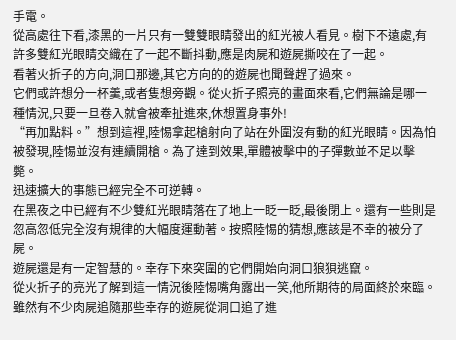手電。
從高處往下看,漆黑的一片只有一雙雙眼睛發出的紅光被人看見。樹下不遠處,有許多雙紅光眼睛交織在了一起不斷抖動,應是肉屍和遊屍撕咬在了一起。
看著火折子的方向,洞口那邊,其它方向的的遊屍也聞聲趕了過來。
它們或許想分一杯羹,或者隻想旁觀。從火折子照亮的畫面來看,它們無論是哪一種情況,只要一旦卷入就會被牽扯進來,休想置身事外!
“再加點料。”想到這裡,陸惕拿起槍射向了站在外圍沒有動的紅光眼睛。因為怕被發現,陸惕並沒有連續開槍。為了達到效果,單體被擊中的子彈數並不足以擊斃。
迅速擴大的事態已經完全不可逆轉。
在黑夜之中已經有不少雙紅光眼睛落在了地上一眨一眨,最後閉上。還有一些則是忽高忽低完全沒有規律的大幅度運動著。按照陸惕的猜想,應該是不幸的被分了屍。
遊屍還是有一定智慧的。幸存下來突圍的它們開始向洞口狼狽逃竄。
從火折子的亮光了解到這一情況後陸惕嘴角露出一笑,他所期待的局面終於來臨。
雖然有不少肉屍追隨那些幸存的遊屍從洞口追了進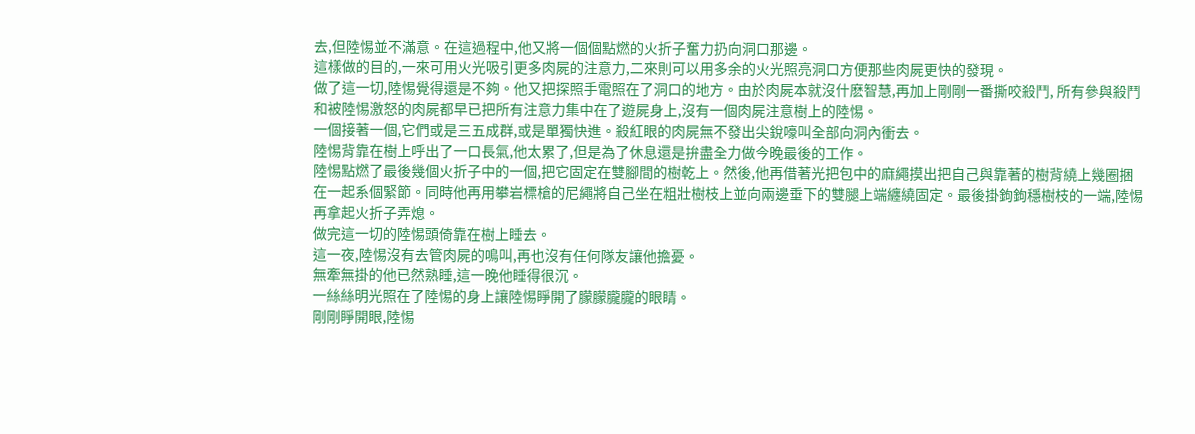去,但陸惕並不滿意。在這過程中,他又將一個個點燃的火折子奮力扔向洞口那邊。
這樣做的目的,一來可用火光吸引更多肉屍的注意力,二來則可以用多余的火光照亮洞口方便那些肉屍更快的發現。
做了這一切,陸惕覺得還是不夠。他又把探照手電照在了洞口的地方。由於肉屍本就沒什麽智慧,再加上剛剛一番撕咬殺鬥, 所有參與殺鬥和被陸惕激怒的肉屍都早已把所有注意力集中在了遊屍身上,沒有一個肉屍注意樹上的陸惕。
一個接著一個,它們或是三五成群,或是單獨快進。殺紅眼的肉屍無不發出尖銳嚎叫全部向洞內衝去。
陸惕背靠在樹上呼出了一口長氣,他太累了,但是為了休息還是拚盡全力做今晚最後的工作。
陸惕點燃了最後幾個火折子中的一個,把它固定在雙腳間的樹乾上。然後,他再借著光把包中的麻繩摸出把自己與靠著的樹背繞上幾圈捆在一起系個緊節。同時他再用攀岩標槍的尼繩將自己坐在粗壯樹枝上並向兩邊垂下的雙腿上端纏繞固定。最後掛鉤鉤穩樹枝的一端,陸惕再拿起火折子弄熄。
做完這一切的陸惕頭倚靠在樹上睡去。
這一夜,陸惕沒有去管肉屍的鳴叫,再也沒有任何隊友讓他擔憂。
無牽無掛的他已然熟睡,這一晚他睡得很沉。
一絲絲明光照在了陸惕的身上讓陸惕睜開了朦朦朧朧的眼睛。
剛剛睜開眼,陸惕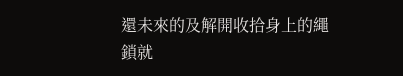還未來的及解開收拾身上的繩鎖就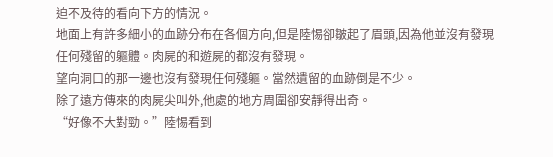迫不及待的看向下方的情況。
地面上有許多細小的血跡分布在各個方向,但是陸惕卻皺起了眉頭,因為他並沒有發現任何殘留的軀體。肉屍的和遊屍的都沒有發現。
望向洞口的那一邊也沒有發現任何殘軀。當然遺留的血跡倒是不少。
除了遠方傳來的肉屍尖叫外,他處的地方周圍卻安靜得出奇。
“好像不大對勁。”陸惕看到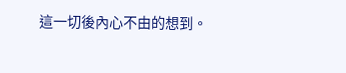這一切後內心不由的想到。